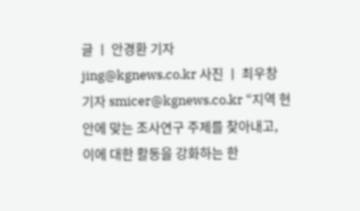글 ㅣ 안경환 기자 jing@kgnews.co.kr 사진 ㅣ 최우창 기자 smicer@kgnews.co.kr “지역 현안에 맞는 조사연구 주제를 찾아내고, 이에 대한 활동을 강화하는 한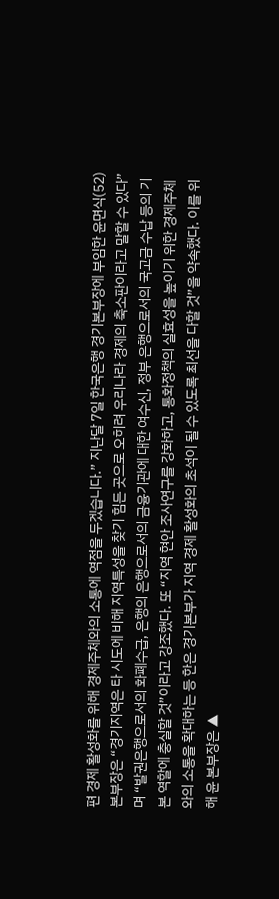편 경제 활성화를 위해 경제주체와의 소통에 역점을 두겠습니다.” 지난달 7일 한국은행 경기본부장에 부임한 윤면식(52) 본부장은 “경기지역은 타 시도에 비해 지역특성을 찾기 힘든 곳으로 오히려 우리나라 경제의 축소판이라고 말할 수 있다”며 “발권은행으로서의 화폐수급, 은행의 은행으로서의 금융기관에 대한 여수신, 정부 은행으로서의 국고금 수납 등의 기본 역할에 충실할 것”이라고 강조했다. 또 “지역 현안 조사연구를 강화하고, 통화정책의 실효성을 높이기 위한 경제주체와의 소통을 확대하는 등 한은 경기본부가 지역 경제 활성화의 초석이 될 수 있도록 최선을 다할 것”을 약속했다. 이를 위해 윤 본부장은 ▲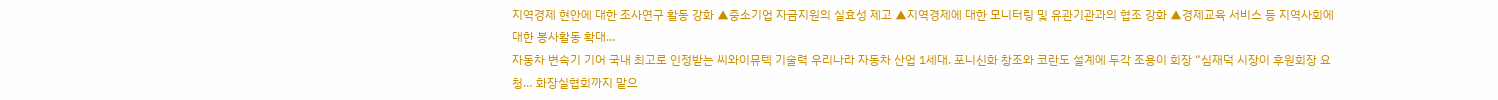지역경제 현안에 대한 조사연구 활동 강화 ▲중소기업 자금지원의 실효성 제고 ▲지역경제에 대한 모니터링 및 유관기관과의 협조 강화 ▲경제교육 서비스 등 지역사회에 대한 봉사활동 확대…
자동차 변속기 기어 국내 최고로 인정받는 씨와이뮤텍 기술력 우리나라 자동차 산업 1세대. 포니신화 창조와 코란도 설계에 두각 조용이 회장 “심재덕 시장이 후원회장 요청… 화장실협회까지 맡으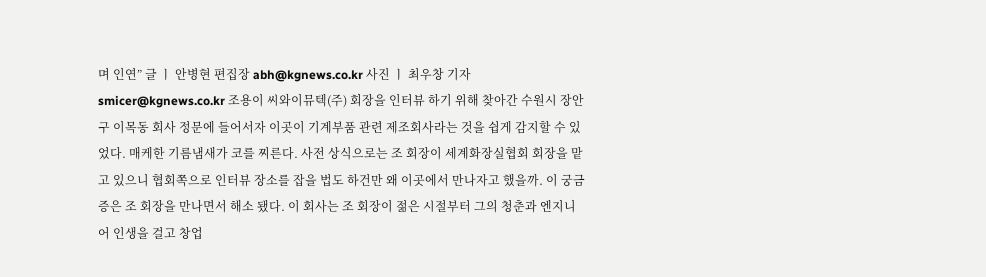며 인연” 글 ㅣ 안병현 편집장 abh@kgnews.co.kr 사진 ㅣ 최우창 기자 smicer@kgnews.co.kr 조용이 씨와이뮤텍(주) 회장을 인터뷰 하기 위해 찾아간 수원시 장안구 이목동 회사 정문에 들어서자 이곳이 기계부품 관련 제조회사라는 것을 쉽게 감지할 수 있었다. 매케한 기름냄새가 코를 찌른다. 사전 상식으로는 조 회장이 세계화장실협회 회장을 맡고 있으니 협회쪽으로 인터뷰 장소를 잡을 법도 하건만 왜 이곳에서 만나자고 했을까. 이 궁금증은 조 회장을 만나면서 해소 됐다. 이 회사는 조 회장이 젊은 시절부터 그의 청춘과 엔지니어 인생을 걸고 창업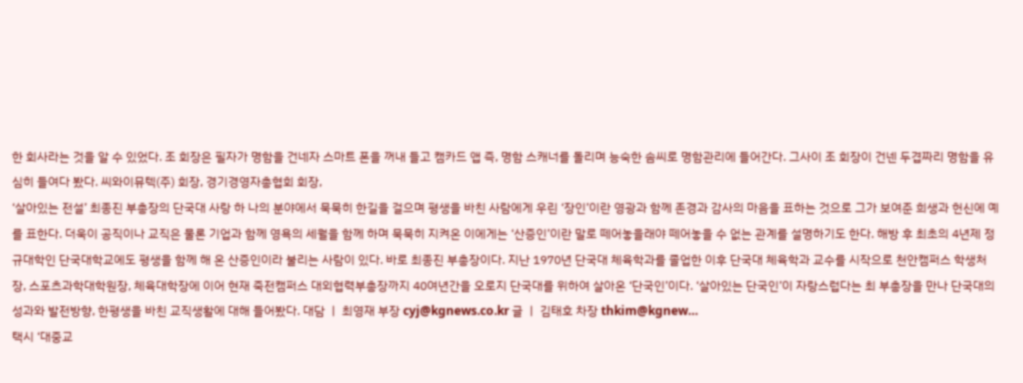한 회사라는 것을 알 수 있었다. 조 회장은 필자가 명함을 건네자 스마트 폰을 꺼내 들고 캠카드 앱 즉, 명함 스캐너를 돌리며 능숙한 솜씨로 명함관리에 들어간다. 그사이 조 회장이 건넨 두겹짜리 명함을 유심히 들여다 봤다. 씨와이뮤텍(주) 회장, 경기경영자총협회 회장,
‘살아있는 전설’ 최종진 부총장의 단국대 사랑 하 나의 분야에서 묵묵히 한길을 걸으며 평생을 바친 사람에게 우린 ‘장인’이란 영광과 함께 존경과 감사의 마음을 표하는 것으로 그가 보여준 희생과 헌신에 예를 표한다. 더욱이 공직이나 교직은 물론 기업과 함께 영욕의 세월을 함께 하며 묵묵히 지켜온 이에게는 ‘산증인’이란 말로 떼어놓을래야 떼어놓을 수 없는 관계를 설명하기도 한다. 해방 후 최초의 4년제 정규대학인 단국대학교에도 평생을 함께 해 온 산증인이라 불리는 사람이 있다. 바로 최종진 부총장이다. 지난 1970년 단국대 체육학과를 졸업한 이후 단국대 체육학과 교수를 시작으로 천안캠퍼스 학생처장, 스포츠과학대학원장, 체육대학장에 이어 현재 죽전캠퍼스 대외협력부총장까지 40여년간을 오로지 단국대를 위하여 살아온 ‘단국인’이다. ‘살아있는 단국인’이 자랑스럽다는 최 부총장을 만나 단국대의 성과와 발전방향, 한평생을 바친 교직생활에 대해 들어봤다. 대담 ㅣ 최영재 부장 cyj@kgnews.co.kr 글 ㅣ 김태호 차장 thkim@kgnew…
택시 ‘대중교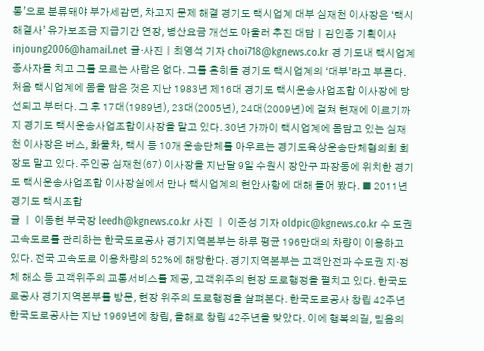통’으로 분류돼야 부가세감면, 차고지 문제 해결 경기도 택시업계 대부 심재천 이사장은 ‘택시 해결사’ 유가보조금 지급기간 연장, 병산요금 개선도 아울러 추진 대담ㅣ김인종 기획이사 injoung2006@hamail.net 글·사진ㅣ최영석 기자 choi718@kgnews.co.kr 경 기도내 택시업계 종사자들 치고 그를 모르는 사람은 없다. 그를 흔히들 경기도 택시업계의 ‘대부’라고 부른다. 처음 택시업계에 몸을 담은 것은 지난 1983년 제16대 경기도 택시운송사업조합 이사장에 당선되고 부터다. 그 후 17대(1989년), 23대(2005년), 24대(2009년)에 걸쳐 현재에 이르기까지 경기도 택시운송사업조합이사장을 맡고 있다. 30년 가까이 택시업계에 몸담고 있는 심재천 이사장은 버스, 화물차, 택시 등 10개 운송단체를 아우르는 경기도육상운송단체협의회 회장도 맡고 있다. 주인공 심재천(67) 이사장을 지난달 9일 수원시 장안구 파장동에 위치한 경기도 택시운송사업조합 이사장실에서 만나 택시업계의 현안사항에 대해 들어 봤다. ■ 2011년 경기도 택시조합
글 ㅣ 이동현 부국장 leedh@kgnews.co.kr 사진 ㅣ 이준성 기자 oldpic@kgnews.co.kr 수 도권 고속도로를 관리하는 한국도로공사 경기지역본부는 하루 평균 196만대의 차량이 이용하고 있다. 전국 고속도로 이용차량의 52%에 해당한다. 경기지역본부는 고객안전과 수도권 지·정체 해소 등 고객위주의 교통서비스를 제공, 고객위주의 현장 도로행정을 펼치고 있다. 한국도로공사 경기지역본부를 방문, 현장 위주의 도로행정을 살펴본다. 한국도로공사 창립 42주년 한국도로공사는 지난 1969년에 창립, 올해로 창립 42주년을 맞았다. 이에 행복의길, 믿음의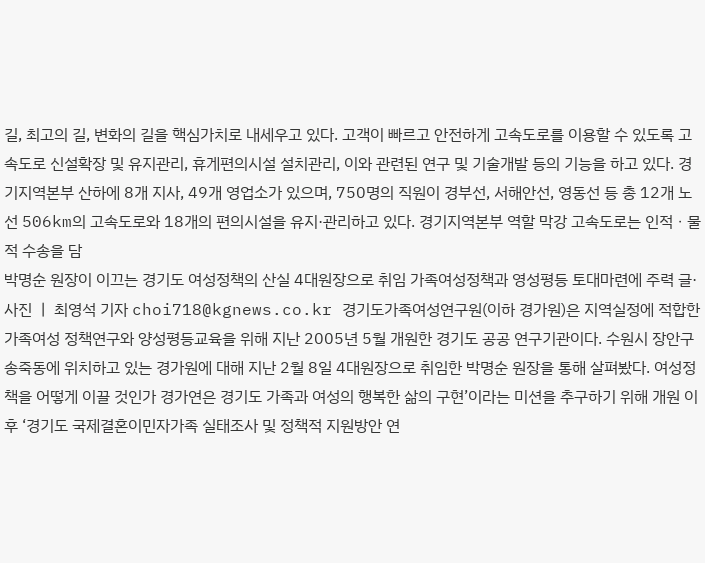길, 최고의 길, 변화의 길을 핵심가치로 내세우고 있다. 고객이 빠르고 안전하게 고속도로를 이용할 수 있도록 고속도로 신설확장 및 유지관리, 휴게편의시설 설치관리, 이와 관련된 연구 및 기술개발 등의 기능을 하고 있다. 경기지역본부 산하에 8개 지사, 49개 영업소가 있으며, 750명의 직원이 경부선, 서해안선, 영동선 등 총 12개 노선 506km의 고속도로와 18개의 편의시설을 유지·관리하고 있다. 경기지역본부 역할 막강 고속도로는 인적ㆍ물적 수송을 담
박명순 원장이 이끄는 경기도 여성정책의 산실 4대원장으로 취임 가족여성정책과 영성평등 토대마련에 주력 글·사진 ㅣ 최영석 기자 choi718@kgnews.co.kr 경기도가족여성연구원(이하 경가원)은 지역실정에 적합한 가족여성 정책연구와 양성평등교육을 위해 지난 2005년 5월 개원한 경기도 공공 연구기관이다. 수원시 장안구 송죽동에 위치하고 있는 경가원에 대해 지난 2월 8일 4대원장으로 취임한 박명순 원장을 통해 살펴봤다. 여성정책을 어떻게 이끌 것인가 경가연은 경기도 가족과 여성의 행복한 삶의 구현’이라는 미션을 추구하기 위해 개원 이후 ‘경기도 국제결혼이민자가족 실태조사 및 정책적 지원방안 연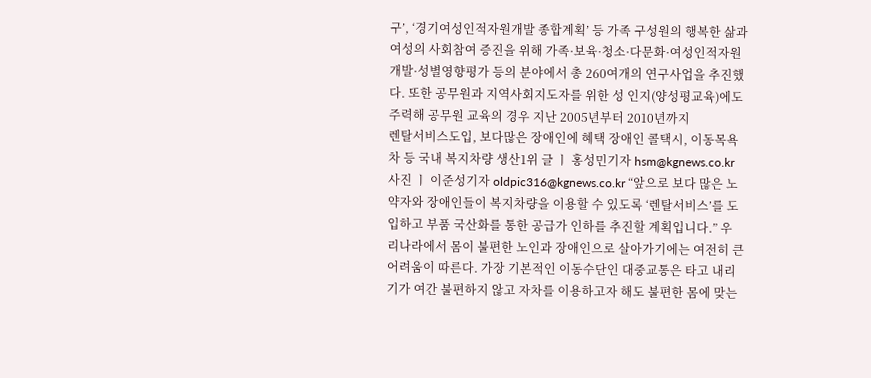구’, ‘경기여성인적자원개발 종합계획’ 등 가족 구성원의 행복한 삶과 여성의 사회참여 증진을 위해 가족·보육·청소·다문화·여성인적자원개발·성별영향평가 등의 분야에서 총 260여개의 연구사업을 추진했다. 또한 공무원과 지역사회지도자를 위한 성 인지(양성평교육)에도 주력해 공무원 교육의 경우 지난 2005년부터 2010년까지
렌탈서비스도입, 보다많은 장애인에 혜택 장애인 콜택시, 이동목욕차 등 국내 복지차량 생산1위 글 ㅣ 홍성민기자 hsm@kgnews.co.kr 사진 ㅣ 이준성기자 oldpic316@kgnews.co.kr “앞으로 보다 많은 노약자와 장애인들이 복지차량을 이용할 수 있도록 ‘렌탈서비스’를 도입하고 부품 국산화를 통한 공급가 인하를 추진할 계획입니다.” 우 리나라에서 몸이 불편한 노인과 장애인으로 살아가기에는 여전히 큰 어려움이 따른다. 가장 기본적인 이동수단인 대중교통은 타고 내리기가 여간 불편하지 않고 자차를 이용하고자 해도 불편한 몸에 맞는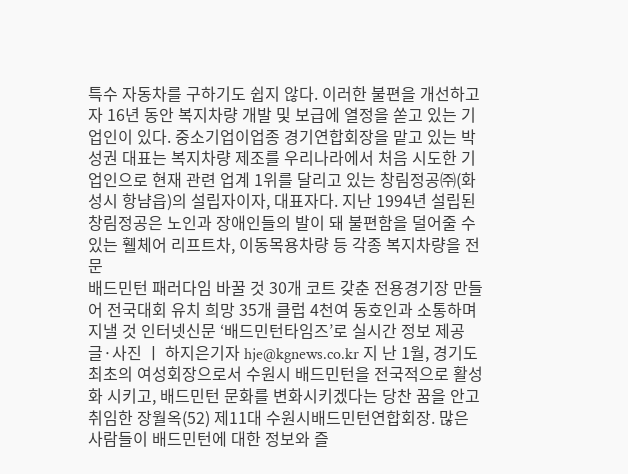특수 자동차를 구하기도 쉽지 않다. 이러한 불편을 개선하고자 16년 동안 복지차량 개발 및 보급에 열정을 쏟고 있는 기업인이 있다. 중소기업이업종 경기연합회장을 맡고 있는 박성권 대표는 복지차량 제조를 우리나라에서 처음 시도한 기업인으로 현재 관련 업계 1위를 달리고 있는 창림정공㈜(화성시 항냠읍)의 설립자이자, 대표자다. 지난 1994년 설립된 창림정공은 노인과 장애인들의 발이 돼 불편함을 덜어줄 수 있는 휄체어 리프트차, 이동목용차량 등 각종 복지차량을 전문
배드민턴 패러다임 바꿀 것 30개 코트 갖춘 전용경기장 만들어 전국대회 유치 희망 35개 클럽 4천여 동호인과 소통하며 지낼 것 인터넷신문 ‘배드민턴타임즈’로 실시간 정보 제공 글·사진 ㅣ 하지은기자 hje@kgnews.co.kr 지 난 1월, 경기도 최초의 여성회장으로서 수원시 배드민턴을 전국적으로 활성화 시키고, 배드민턴 문화를 변화시키겠다는 당찬 꿈을 안고 취임한 장월옥(52) 제11대 수원시배드민턴연합회장. 많은 사람들이 배드민턴에 대한 정보와 즐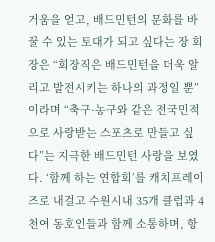거움을 얻고, 배드민턴의 문화를 바꿀 수 있는 토대가 되고 싶다는 장 회장은 “회장직은 배드민턴을 더욱 알리고 발전시키는 하나의 과정일 뿐”이라며 “축구·농구와 같은 전국민적으로 사랑받는 스포츠로 만들고 싶다”는 지극한 배드민턴 사랑을 보였다. ‘함께 하는 연합회’를 캐치프레이즈로 내걸고 수원시내 35개 클럽과 4천여 동호인들과 함께 소통하며, 항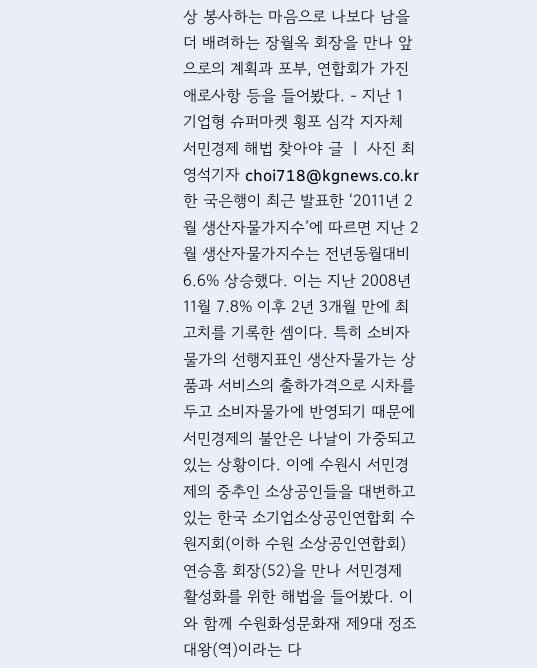상 봉사하는 마음으로 나보다 남을 더 배려하는 장월옥 회장을 만나 앞으로의 계획과 포부, 연합회가 가진 애로사항 등을 들어봤다. - 지난 1
기업형 슈퍼마켓 횡포 심각 지자체 서민경제 해법 찾아야 글 ㅣ 사진 최영석기자 choi718@kgnews.co.kr 한 국은행이 최근 발표한 ‘2011년 2월 생산자물가지수’에 따르면 지난 2월 생산자물가지수는 전년동월대비 6.6% 상승했다. 이는 지난 2008년 11월 7.8% 이후 2년 3개월 만에 최고치를 기록한 셈이다. 특히 소비자물가의 선행지표인 생산자물가는 상품과 서비스의 출하가격으로 시차를 두고 소비자물가에 반영되기 때문에 서민경제의 불안은 나날이 가중되고 있는 상황이다. 이에 수원시 서민경제의 중추인 소상공인들을 대변하고 있는 한국 소기업소상공인연합회 수원지회(이하 수원 소상공인연합회) 연승흠 회장(52)을 만나 서민경제 활성화를 위한 해법을 들어봤다. 이와 함께 수원화성문화재 제9대 정조대왕(역)이라는 다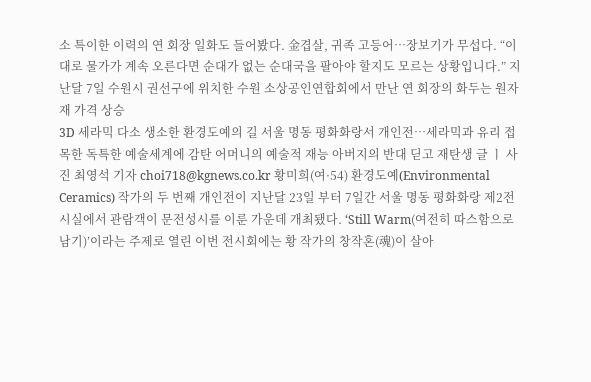소 특이한 이력의 연 회장 일화도 들어봤다. 金겹살, 귀족 고등어…장보기가 무섭다. “이대로 물가가 계속 오른다면 순대가 없는 순대국을 팔아야 할지도 모르는 상황입니다.” 지난달 7일 수원시 권선구에 위치한 수원 소상공인연합회에서 만난 연 회장의 화두는 원자재 가격 상승
3D 세라믹 다소 생소한 환경도예의 길 서울 명동 평화화랑서 개인전…세라믹과 유리 접목한 독특한 예술세계에 감탄 어머니의 예술적 재능 아버지의 반대 딛고 재탄생 글 ㅣ 사진 최영석 기자 choi718@kgnews.co.kr 황미희(여·54) 환경도예(Environmental Ceramics) 작가의 두 번째 개인전이 지난달 23일 부터 7일간 서울 명동 평화화랑 제2전시실에서 관람객이 문전성시를 이룬 가운데 개최됐다. ‘Still Warm(여전히 따스함으로 남기)’이라는 주제로 열린 이번 전시회에는 황 작가의 창작혼(魂)이 살아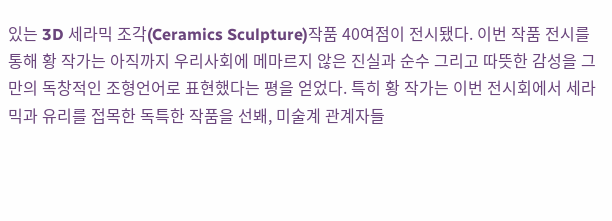있는 3D 세라믹 조각(Ceramics Sculpture)작품 40여점이 전시됐다. 이번 작품 전시를 통해 황 작가는 아직까지 우리사회에 메마르지 않은 진실과 순수 그리고 따뜻한 감성을 그 만의 독창적인 조형언어로 표현했다는 평을 얻었다. 특히 황 작가는 이번 전시회에서 세라믹과 유리를 접목한 독특한 작품을 선봬, 미술계 관계자들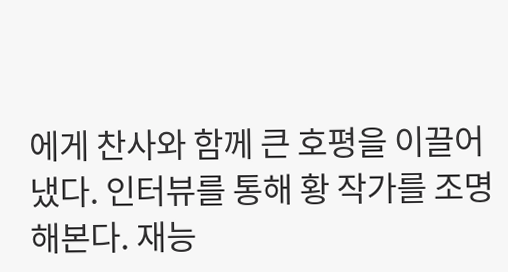에게 찬사와 함께 큰 호평을 이끌어 냈다. 인터뷰를 통해 황 작가를 조명해본다. 재능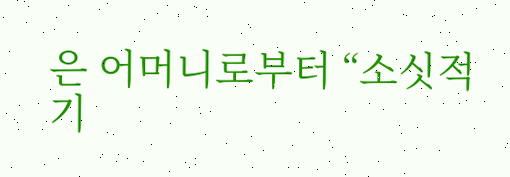은 어머니로부터 “소싯적 기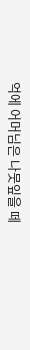억에 어머님은 나뭇잎을 떼